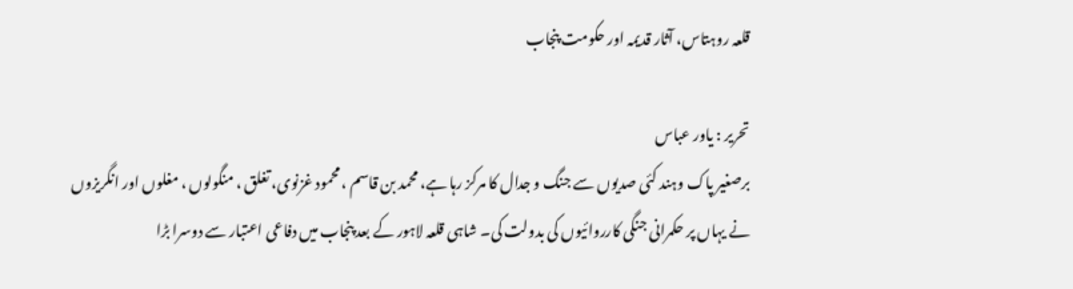قلعہ روہتاس، آثار قدیمہ اور حکومت پنجاب

تحریر : یاور عباس
برصغیر پاک وہند کئی صدیوں سے جنگ و جدال کا مرکز رہا ہے، محمد بن قاسم ، محمود غزنوی، تغلق ، منگولوں ، مغلوں اور انگریزوں نے یہاں پر حکمرانی جنگی کارروائیوں کی بدولت کی۔ شاہی قلعہ لاہور کے بعد پنجاب میں دفاعی اعتبار سے دوسرا بڑا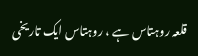قلعہ روہتاس ہے ، روہتاس ایک تاریخی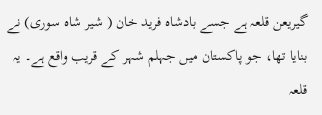گیریعن قلعہ ہے جسے بادشاہ فرید خان ( شیر شاہ سوری) نے بنایا تھا، جو پاکستان میں جہلم شہر کے قریب واقع ہے۔ یہ قلعہ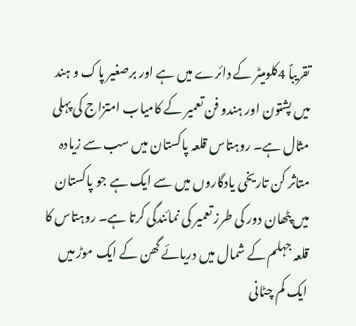تقریباً 4کلومیٹر کے دائرے میں ہے اور برصغیر پاک و ہند میں پشتون اور ہندو فن تعمیر کے کامیاب امتزاج کی پہلی مثال ہے۔ روہتاس قلعہ پاکستان میں سب سے زیادہ متاثر کن تاریخی یادگاروں میں سے ایک ہے جو پاکستان میں پٹھان دور کی طرز تعمیر کی نمائندگی کرتا ہے۔ روہتاس کا قلعہ جہلم کے شمال میں دریائے گھن کے ایک موڑ میں ایک کم چٹانی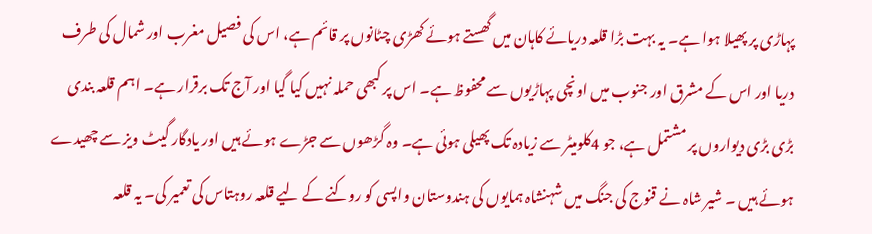پہاڑی پر پھیلا ہوا ہے۔ یہ بہت بڑا قلعہ دریائے کاہان میں گھستے ہوئے کھڑی چٹانوں پر قائم ہے، اس کی فصیل مغرب اور شمال کی طرف دریا اور اس کے مشرق اور جنوب میں اونچی پہاڑیوں سے محفوظ ہے۔ اس پر کبھی حملہ نہیں کیا گیا اور آج تک برقرار ہے۔ اہم قلعہ بندی بڑی بڑی دیواروں پر مشتمل ہے، جو 4کلومیٹر سے زیادہ تک پھیلی ہوئی ہے۔ وہ گڑھوں سے جڑے ہوئے ہیں اور یادگار گیٹ ویز سے چھیدے ہوئے ہیں ۔ شیر شاہ نے قنوج کی جنگ میں شہنشاہ ہمایوں کی ہندوستان واپسی کو روکنے کے لیے قلعہ روہتاس کی تعمیر کی۔ یہ قلعہ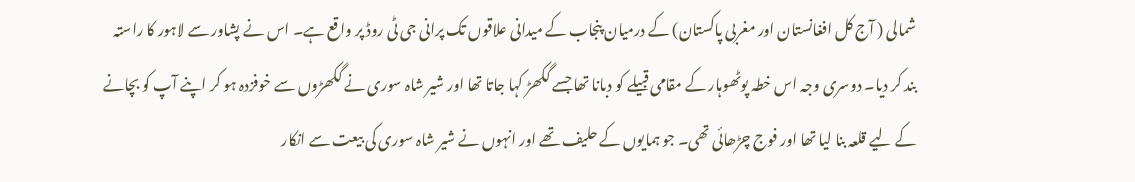شمالی ( آج کل افغانستان اور مغربی پاکستان) کے درمیان پنجاب کے میدانی علاقوں تک پرانی جی ٹی روڈ پر واقع ہے۔ اس نے پشاور سے لاہور کا راستہ بند کر دیا۔ دوسری وجہ اس خطہ پوٹھوہار کے مقامی قبیلے کو دبانا تھا جسے گکھڑ کہا جاتا تھا اور شیر شاہ سوری نے گکھڑوں سے خوفزدہ ہو کر اپنے آپ کو بچانے کے لیے قلعہ بنا لیا تھا اور فوج چڑھائی تھی۔ جو ہمایوں کے حلیف تھے اور انہوں نے شیر شاہ سوری کی بیعت سے انکار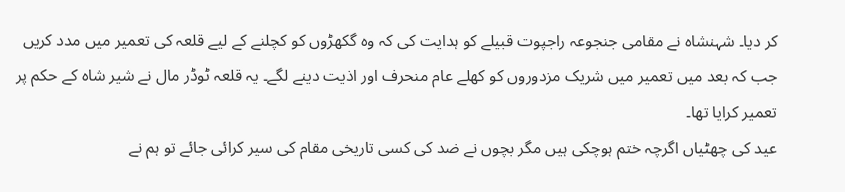کر دیا۔ شہنشاہ نے مقامی جنجوعہ راجپوت قبیلے کو ہدایت کی کہ وہ گکھڑوں کو کچلنے کے لیے قلعہ کی تعمیر میں مدد کریں جب کہ بعد میں تعمیر میں شریک مزدوروں کو کھلے عام منحرف اور اذیت دینے لگے۔ یہ قلعہ ٹوڈر مال نے شیر شاہ کے حکم پر تعمیر کرایا تھا۔
عید کی چھٹیاں اگرچہ ختم ہوچکی ہیں مگر بچوں نے ضد کی کسی تاریخی مقام کی سیر کرائی جائے تو ہم نے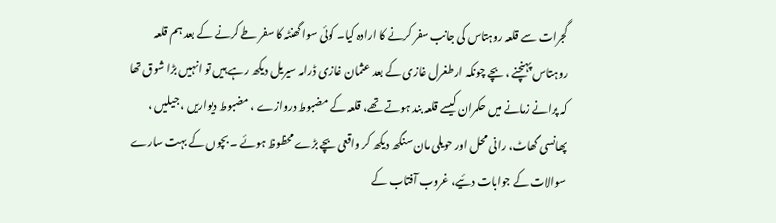گجرات سے قلعہ روہتاس کی جانب سفر کرنے کا ارادہ کیا۔ کوئی سوا گھنٹہ کا سفر طے کرنے کے بعد ہم قلعہ روہتاس پہنچنے ، بچے چونکہ ارطغرل غازی کے بعد عثمان غازی ڈرامہ سیریل دیکھ رہے ہیں تو انہیں بڑا شوق تھا کہ پرانے زمانے میں حکمران کیسے قلعہ بند ہوتے تھے، قلعہ کے مضبوط دروازے ، مضبوط دیواریں ، جیلیں ، پھانسی گھاٹ، رانی محل اور حویلی مان سنگھ دیکھ کر واقعی بچے بڑے محظوظ ہوئے ۔ بچوں کے بہت سارے سوالات کے جوابات دئیے، غروب آفتاب کے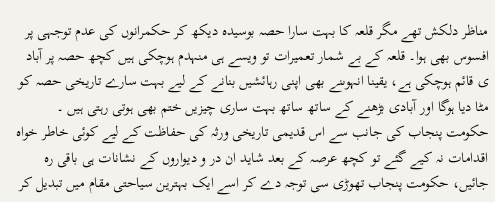مناظر دلکش تھے مگر قلعہ کا بہت سارا حصہ بوسیدہ دیکھ کر حکمرانوں کی عدم توجہی پر افسوس بھی ہوا۔ قلعہ کے بے شمار تعمیرات تو ویسے ہی منہدم ہوچکی ہیں کچھ حصہ پر آباد ی قائم ہوچکی ہے، یقینا انہوںنے بھی اپنی رہائشیں بنانے کے لیے بہت سارے تاریخی حصہ کو مٹا دیا ہوگا اور آبادی بڑھنے کے ساتھ ساتھ بہت ساری چیزیں ختم بھی ہوتی رہتی ہیں ۔ حکومت پنجاب کی جانب سے اس قدیمی تاریخی ورثہ کی حفاظت کے لیے کوئی خاطر خواہ اقدامات نہ کیے گئے تو کچھ عرصہ کے بعد شاید ان در و دیواروں کے نشانات ہی باقی رہ جائیں، حکومت پنجاب تھوڑی سی توجہ دے کر اسے ایک بہترین سیاحتی مقام میں تبدیل کر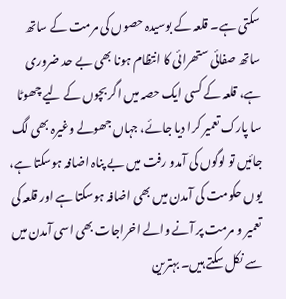سکتی ہے۔ قلعہ کے بوسیدہ حصوں کی مرمت کے ساتھ ساتھ صفائی ستھرائی کا انتظام ہونا بھی بے حد ضروری ہے، قلعہ کے کسی ایک حصہ میں اگر بچوں کے لیے چھوٹا سا پارک تعمیر کرا دیا جائے، جہاں جھولے وغیرہ بھی لگ جائیں تو لوگوں کی آمدو رفت میں بے پناہ اضافہ ہوسکتا ہے، یوں حکومت کی آمدن میں بھی اضافہ ہوسکتا ہے اور قلعہ کی تعمیر و مرمت پر آنے والے اخراجات بھی اسی آمدن میں سے نکل سکتے ہیں۔ بہترین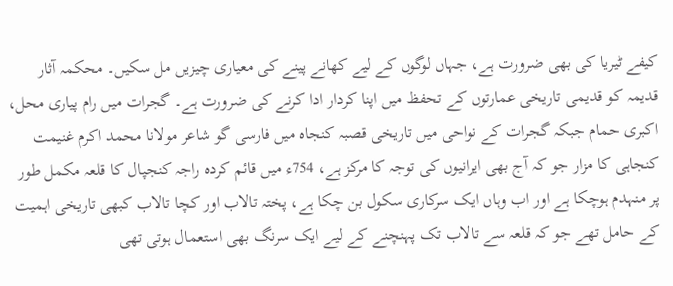کیفے ٹیریا کی بھی ضرورت ہے، جہاں لوگوں کے لیے کھانے پینے کی معیاری چیزیں مل سکیں۔ محکمہ آثار قدیمہ کو قدیمی تاریخی عمارتوں کے تحفظ میں اپنا کردار ادا کرنے کی ضرورت ہے۔ گجرات میں رام پیاری محل، اکبری حمام جبکہ گجرات کے نواحی میں تاریخی قصبہ کنجاہ میں فارسی گو شاعر مولانا محمد اکرم غنیمت کنجاہی کا مزار جو کہ آج بھی ایرانیوں کی توجہ کا مرکز ہے، 754ء میں قائم کردہ راجہ کنجپال کا قلعہ مکمل طور پر منہدم ہوچکا ہے اور اب وہاں ایک سرکاری سکول بن چکا ہے، پختہ تالاب اور کچا تالاب کبھی تاریخی اہمیت کے حامل تھے جو کہ قلعہ سے تالاب تک پہنچنے کے لیے ایک سرنگ بھی استعمال ہوتی تھی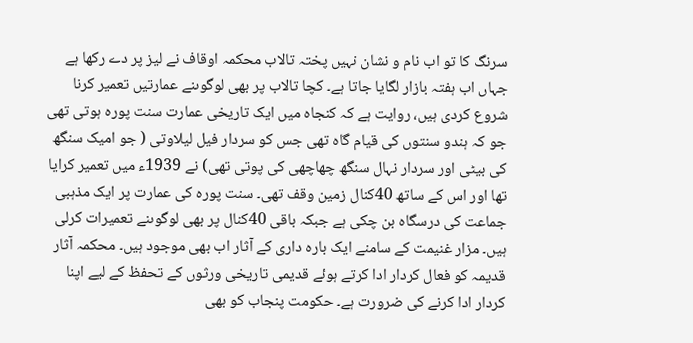سرنگ کا تو اب نام و نشان نہیں پختہ تالاب محکمہ اوقاف نے لیز پر دے رکھا ہے جہاں اب ہفتہ بازار لگایا جاتا ہے۔ کچا تالاب پر بھی لوگوںنے عمارتیں تعمیر کرنا شروع کردی ہیں، روایت ہے کہ کنجاہ میں ایک تاریخی عمارت سنت پورہ ہوتی تھی جو کہ ہندو سنتوں کی قیام گاہ تھی جس کو سردار فیل لیلاوتی ( جو امیک سنگھ کی بیٹی اور سردار نہال سنگھ چھاچھی کی پوتی تھی) نے 1939ء میں تعمیر کرایا تھا اور اس کے ساتھ 40کنال زمین وقف تھی۔ سنت پورہ کی عمارت پر ایک مذہبی جماعت کی درسگاہ بن چکی ہے جبکہ باقی 40کنال پر بھی لوگوںنے تعمیرات کرلی ہیں۔ مزار غنیمت کے سامنے ایک بارہ داری کے آثار اب بھی موجود ہیں۔ محکمہ آثار قدیمہ کو فعال کردار ادا کرتے ہوئے قدیمی تاریخی ورثوں کے تحفظ کے لیے اپنا کردار ادا کرنے کی ضرورت ہے۔ حکومت پنجاب کو بھی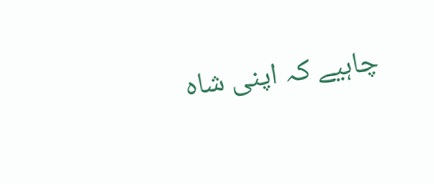چاہیے کہ اپنی شاہ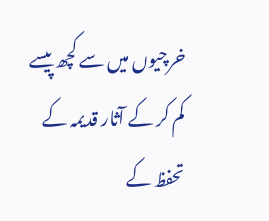خرچیوں میں سے کچھ پیسے کم کر کے آثار قدیمہ کے تحفظ کے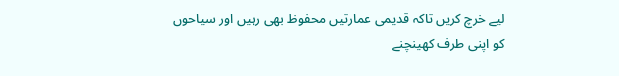لیے خرچ کریں تاکہ قدیمی عمارتیں محفوظ بھی رہیں اور سیاحوں کو اپنی طرف کھینچنے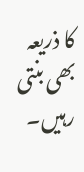کا ذریعہ بھی بنتی رہیں۔